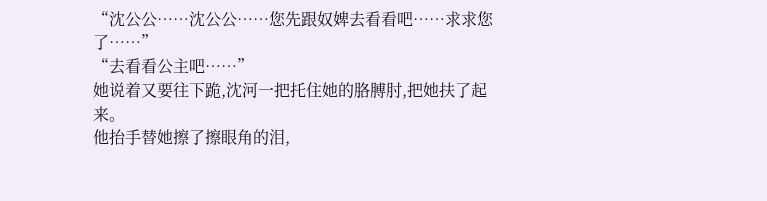“沈公公……沈公公……您先跟奴婢去看看吧……求求您了……”
“去看看公主吧……”
她说着又要往下跪,沈河一把托住她的胳膊肘,把她扶了起来。
他抬手替她擦了擦眼角的泪,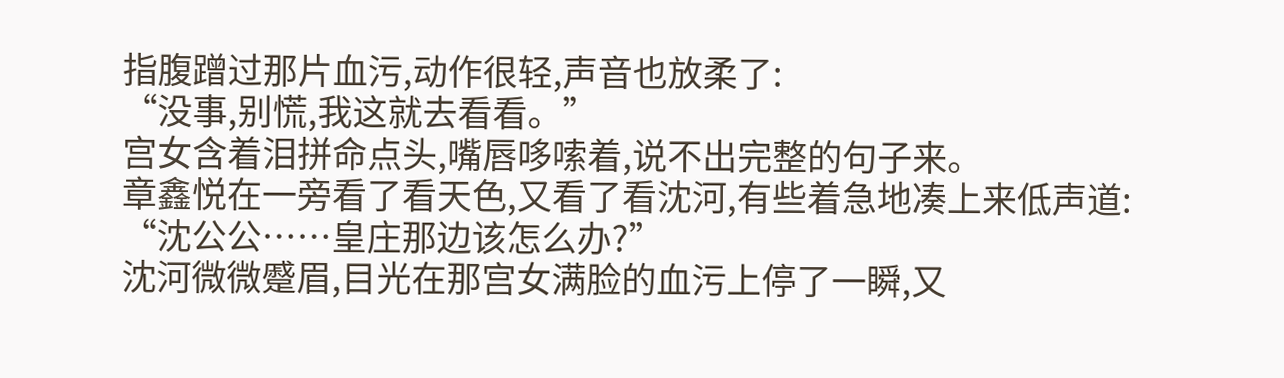指腹蹭过那片血污,动作很轻,声音也放柔了:
“没事,别慌,我这就去看看。”
宫女含着泪拼命点头,嘴唇哆嗦着,说不出完整的句子来。
章鑫悦在一旁看了看天色,又看了看沈河,有些着急地凑上来低声道:
“沈公公……皇庄那边该怎么办?”
沈河微微蹙眉,目光在那宫女满脸的血污上停了一瞬,又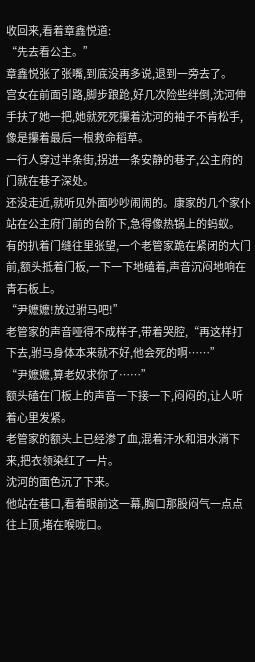收回来,看着章鑫悦道:
“先去看公主。”
章鑫悦张了张嘴,到底没再多说,退到一旁去了。
宫女在前面引路,脚步踉跄,好几次险些绊倒,沈河伸手扶了她一把,她就死死攥着沈河的袖子不肯松手,像是攥着最后一根救命稻草。
一行人穿过半条街,拐进一条安静的巷子,公主府的门就在巷子深处。
还没走近,就听见外面吵吵闹闹的。康家的几个家仆站在公主府门前的台阶下,急得像热锅上的蚂蚁。
有的扒着门缝往里张望,一个老管家跪在紧闭的大门前,额头抵着门板,一下一下地磕着,声音沉闷地响在青石板上。
“尹嬷嬷!放过驸马吧!”
老管家的声音哑得不成样子,带着哭腔,“再这样打下去,驸马身体本来就不好,他会死的啊……”
“尹嬷嬷,算老奴求你了……”
额头磕在门板上的声音一下接一下,闷闷的,让人听着心里发紧。
老管家的额头上已经渗了血,混着汗水和泪水淌下来,把衣领染红了一片。
沈河的面色沉了下来。
他站在巷口,看着眼前这一幕,胸口那股闷气一点点往上顶,堵在喉咙口。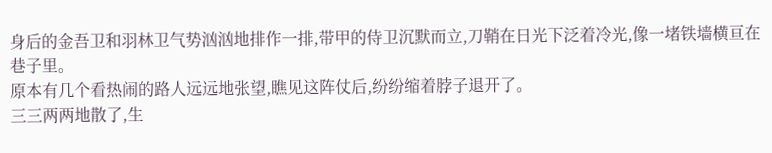身后的金吾卫和羽林卫气势汹汹地排作一排,带甲的侍卫沉默而立,刀鞘在日光下泛着冷光,像一堵铁墙横亘在巷子里。
原本有几个看热闹的路人远远地张望,瞧见这阵仗后,纷纷缩着脖子退开了。
三三两两地散了,生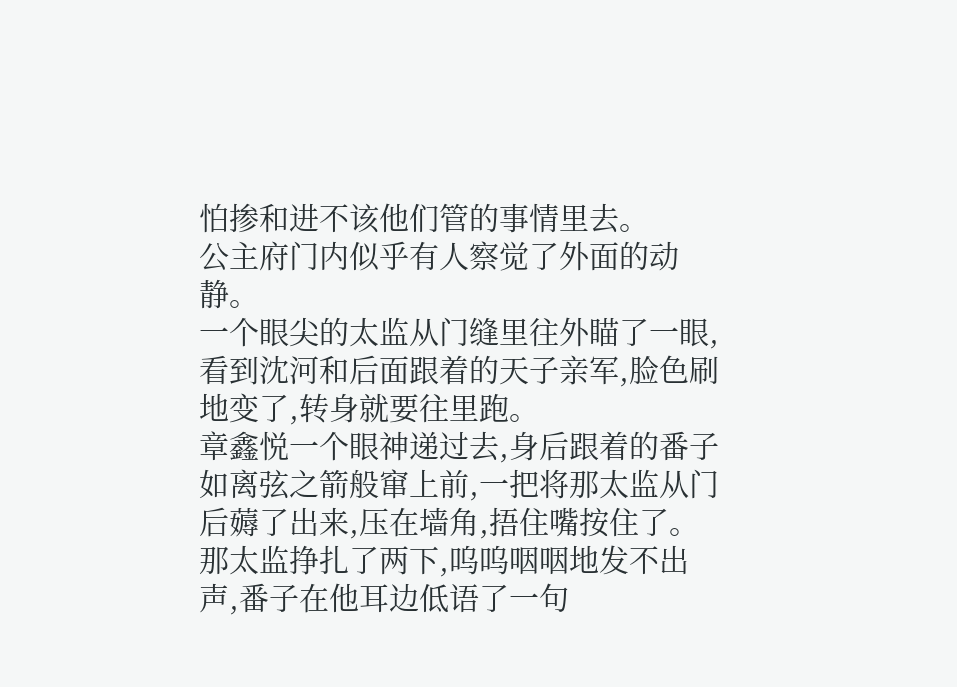怕掺和进不该他们管的事情里去。
公主府门内似乎有人察觉了外面的动静。
一个眼尖的太监从门缝里往外瞄了一眼,看到沈河和后面跟着的天子亲军,脸色刷地变了,转身就要往里跑。
章鑫悦一个眼神递过去,身后跟着的番子如离弦之箭般窜上前,一把将那太监从门后薅了出来,压在墙角,捂住嘴按住了。
那太监挣扎了两下,呜呜咽咽地发不出声,番子在他耳边低语了一句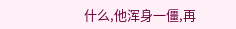什么,他浑身一僵,再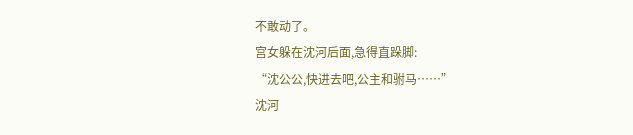不敢动了。
宫女躲在沈河后面,急得直跺脚:
“沈公公,快进去吧,公主和驸马……”
沈河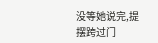没等她说完,提摆跨过门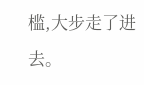槛,大步走了进去。